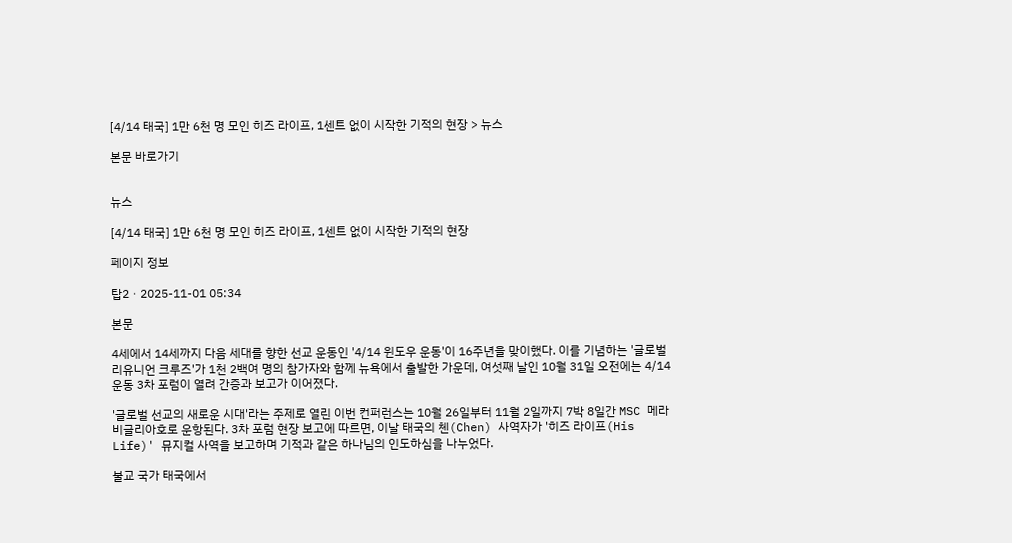[4/14 태국] 1만 6천 명 모인 히즈 라이프, 1센트 없이 시작한 기적의 현장 > 뉴스

본문 바로가기


뉴스

[4/14 태국] 1만 6천 명 모인 히즈 라이프, 1센트 없이 시작한 기적의 현장

페이지 정보

탑2ㆍ2025-11-01 05:34

본문

4세에서 14세까지 다음 세대를 향한 선교 운동인 '4/14 윈도우 운동'이 16주년을 맞이했다. 이를 기념하는 '글로벌 리유니언 크루즈'가 1천 2백여 명의 참가자와 함께 뉴욕에서 출발한 가운데, 여섯째 날인 10월 31일 오전에는 4/14 운동 3차 포럼이 열려 간증과 보고가 이어졌다.

'글로벌 선교의 새로운 시대'라는 주제로 열린 이번 컨퍼런스는 10월 26일부터 11월 2일까지 7박 8일간 MSC 메라비글리아호로 운항된다. 3차 포럼 현장 보고에 따르면, 이날 태국의 첸(Chen) 사역자가 '히즈 라이프(His Life)' 뮤지컬 사역을 보고하며 기적과 같은 하나님의 인도하심을 나누었다.

불교 국가 태국에서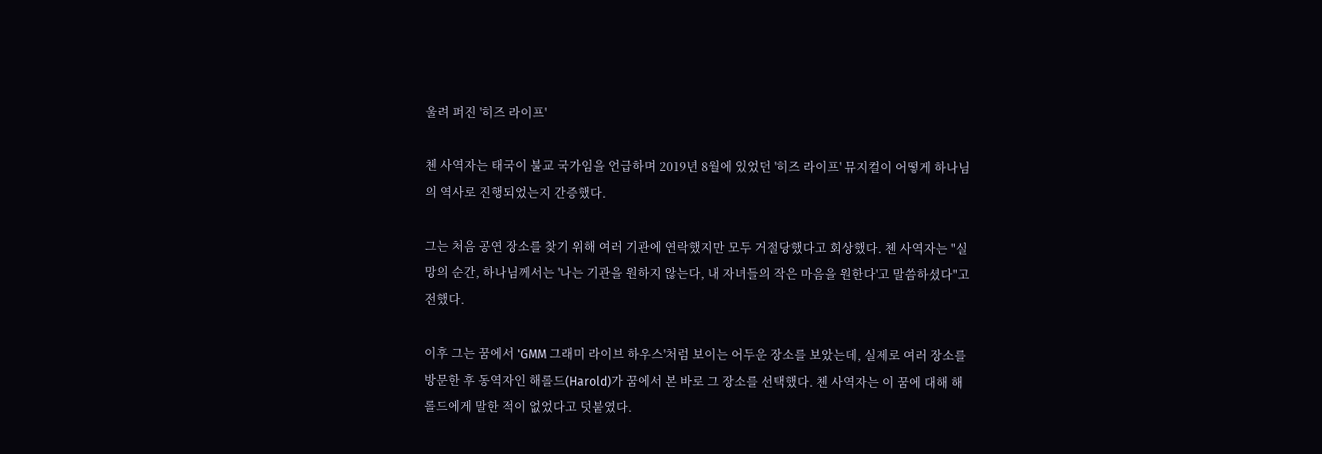울려 퍼진 '히즈 라이프'

첸 사역자는 태국이 불교 국가임을 언급하며 2019년 8월에 있었던 '히즈 라이프' 뮤지컬이 어떻게 하나님의 역사로 진행되었는지 간증했다.

그는 처음 공연 장소를 찾기 위해 여러 기관에 연락했지만 모두 거절당했다고 회상했다. 첸 사역자는 "실망의 순간, 하나님께서는 '나는 기관을 원하지 않는다, 내 자녀들의 작은 마음을 원한다'고 말씀하셨다"고 전했다.

이후 그는 꿈에서 'GMM 그래미 라이브 하우스'처럼 보이는 어두운 장소를 보았는데, 실제로 여러 장소를 방문한 후 동역자인 해롤드(Harold)가 꿈에서 본 바로 그 장소를 선택했다. 첸 사역자는 이 꿈에 대해 해롤드에게 말한 적이 없었다고 덧붙였다.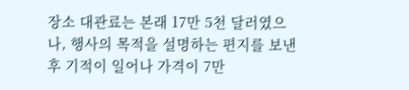장소 대관료는 본래 17만 5천 달러였으나, 행사의 목적을 설명하는 편지를 보낸 후 기적이 일어나 가격이 7만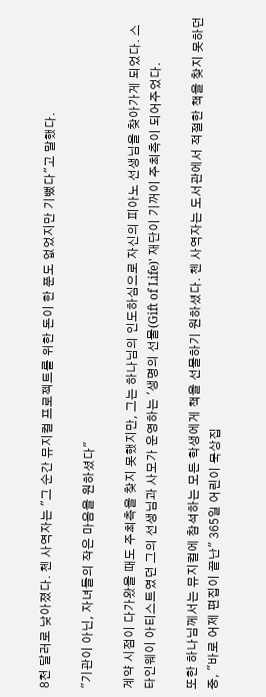8천 달러로 낮아졌다. 첸 사역자는 "그 순간 뮤지컬 프로젝트를 위한 돈이 한 푼도 없었지만 기뻤다"고 말했다.

"기관이 아닌, 자녀들의 작은 마음을 원하셨다"

계약 시점이 다가왔을 때도 주최측을 찾지 못했지만, 그는 하나님의 인도하심으로 자신의 피아노 선생님을 찾아가게 되었다. 스타인웨이 아티스트였던 그의 선생님과 사모가 운영하는 '생명의 선물(Gift of Life)' 재단이 기꺼이 주최측이 되어주었다.

또한 하나님께서는 뮤지컬에 참석하는 모든 학생에게 책을 선물하기 원하셨다. 첸 사역자는 도서관에서 적절한 책을 찾지 못하던 중, "바로 어제 편집이 끝난" 365일 어린이 묵상집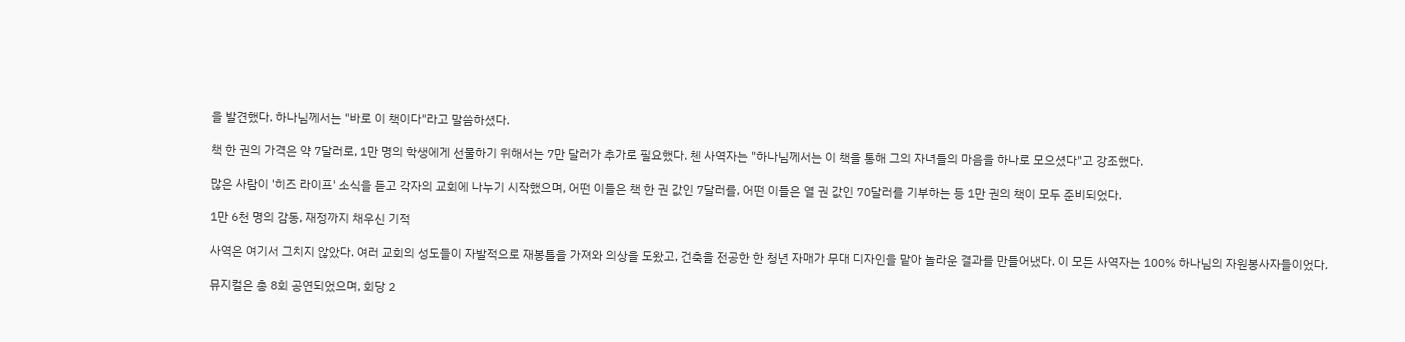을 발견했다. 하나님께서는 "바로 이 책이다"라고 말씀하셨다.

책 한 권의 가격은 약 7달러로, 1만 명의 학생에게 선물하기 위해서는 7만 달러가 추가로 필요했다. 첸 사역자는 "하나님께서는 이 책을 통해 그의 자녀들의 마음을 하나로 모으셨다"고 강조했다.

많은 사람이 '히즈 라이프' 소식을 듣고 각자의 교회에 나누기 시작했으며, 어떤 이들은 책 한 권 값인 7달러를, 어떤 이들은 열 권 값인 70달러를 기부하는 등 1만 권의 책이 모두 준비되었다.

1만 6천 명의 감동, 재정까지 채우신 기적

사역은 여기서 그치지 않았다. 여러 교회의 성도들이 자발적으로 재봉틀을 가져와 의상을 도왔고, 건축을 전공한 한 청년 자매가 무대 디자인을 맡아 놀라운 결과를 만들어냈다. 이 모든 사역자는 100% 하나님의 자원봉사자들이었다.

뮤지컬은 총 8회 공연되었으며, 회당 2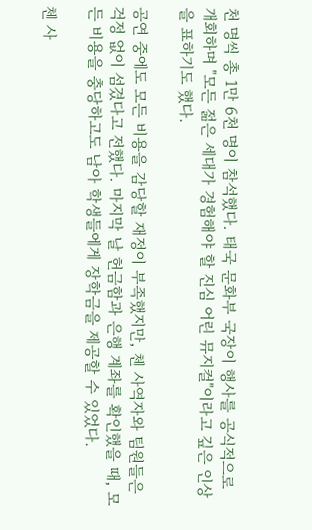천 명씩 총 1만 6천 명이 참석했다. 태국 문화부 국장이 행사를 공식적으로 개회하며 "모든 젊은 세대가 경험해야 할 진심 어린 뮤지컬"이라고 깊은 인상을 표하기도 했다.

공연 중에도 모든 비용을 감당할 재정이 부족했지만, 첸 사역자와 팀원들은 걱정 없이 섬겼다고 전했다. 마지막 날 헌금함과 은행 계좌를 확인했을 때, 모든 비용을 충당하고도 남아 학생들에게 장학금을 제공할 수 있었다.

첸 사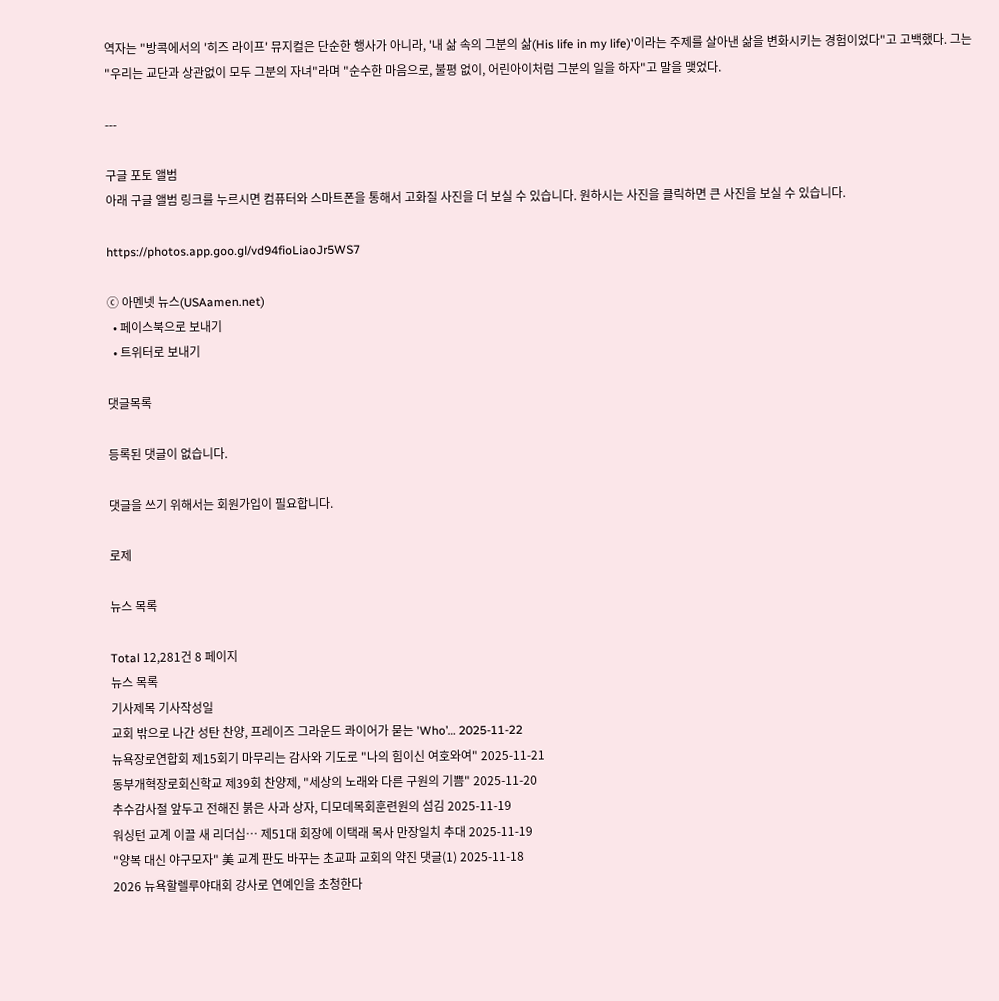역자는 "방콕에서의 '히즈 라이프' 뮤지컬은 단순한 행사가 아니라, '내 삶 속의 그분의 삶(His life in my life)'이라는 주제를 살아낸 삶을 변화시키는 경험이었다"고 고백했다. 그는 "우리는 교단과 상관없이 모두 그분의 자녀"라며 "순수한 마음으로, 불평 없이, 어린아이처럼 그분의 일을 하자"고 말을 맺었다.

---

구글 포토 앨범
아래 구글 앨범 링크를 누르시면 컴퓨터와 스마트폰을 통해서 고화질 사진을 더 보실 수 있습니다. 원하시는 사진을 클릭하면 큰 사진을 보실 수 있습니다.

https://photos.app.goo.gl/vd94fioLiaoJr5WS7

ⓒ 아멘넷 뉴스(USAamen.net)
  • 페이스북으로 보내기
  • 트위터로 보내기

댓글목록

등록된 댓글이 없습니다.

댓글을 쓰기 위해서는 회원가입이 필요합니다.

로제

뉴스 목록

Total 12,281건 8 페이지
뉴스 목록
기사제목 기사작성일
교회 밖으로 나간 성탄 찬양, 프레이즈 그라운드 콰이어가 묻는 'Who’… 2025-11-22
뉴욕장로연합회 제15회기 마무리는 감사와 기도로 "나의 힘이신 여호와여" 2025-11-21
동부개혁장로회신학교 제39회 찬양제, "세상의 노래와 다른 구원의 기쁨" 2025-11-20
추수감사절 앞두고 전해진 붉은 사과 상자, 디모데목회훈련원의 섬김 2025-11-19
워싱턴 교계 이끌 새 리더십… 제51대 회장에 이택래 목사 만장일치 추대 2025-11-19
"양복 대신 야구모자" 美 교계 판도 바꾸는 초교파 교회의 약진 댓글(1) 2025-11-18
2026 뉴욕할렐루야대회 강사로 연예인을 초청한다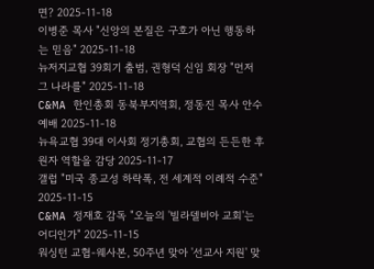면? 2025-11-18
이병준 목사 "신앙의 본질은 구호가 아닌 행동하는 믿음" 2025-11-18
뉴저지교협 39회기 출범, 권형덕 신임 회장 "먼저 그 나라를" 2025-11-18
C&MA 한인총회 동북부지역회, 정동진 목사 안수예배 2025-11-18
뉴욕교협 39대 이사회 정기총회, 교협의 든든한 후원자 역할을 감당 2025-11-17
갤럽 "미국 종교성 하락폭, 전 세계적 이례적 수준" 2025-11-15
C&MA 정재호 감독 "오늘의 '빌라델비아 교회'는 어디인가" 2025-11-15
워싱턴 교협-웨사본, 50주년 맞아 '선교사 지원' 맞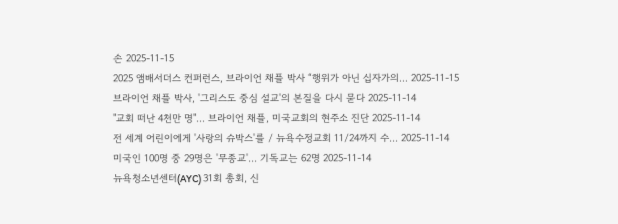손 2025-11-15
2025 앰배서더스 컨퍼런스, 브라이언 채플 박사 “행위가 아닌 십자가의… 2025-11-15
브라이언 채플 박사, '그리스도 중심 설교'의 본질을 다시 묻다 2025-11-14
"교회 떠난 4천만 명"... 브라이언 채플, 미국교회의 현주소 진단 2025-11-14
전 세계 어린이에게 '사랑의 슈박스'를 / 뉴욕수정교회 11/24까지 수… 2025-11-14
미국인 100명 중 29명은 '무종교'… 기독교는 62명 2025-11-14
뉴욕청소년센터(AYC) 31회 총회, 신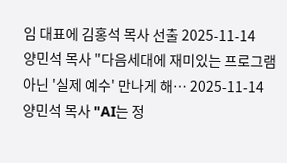임 대표에 김홍석 목사 선출 2025-11-14
양민석 목사 "다음세대에 재미있는 프로그램 아닌 '실제 예수' 만나게 해… 2025-11-14
양민석 목사 "AI는 정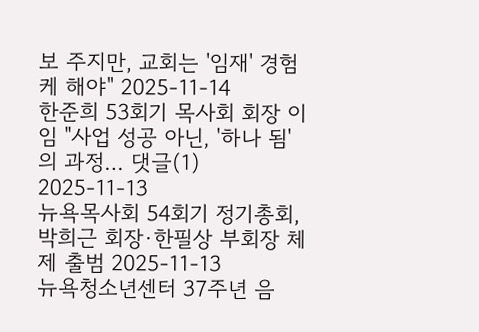보 주지만, 교회는 '임재' 경험케 해야" 2025-11-14
한준희 53회기 목사회 회장 이임 "사업 성공 아닌, '하나 됨'의 과정… 댓글(1) 2025-11-13
뉴욕목사회 54회기 정기총회, 박희근 회장·한필상 부회장 체제 출범 2025-11-13
뉴욕청소년센터 37주년 음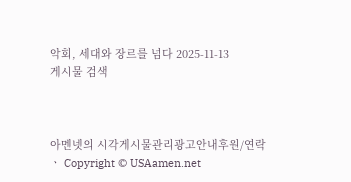악회, 세대와 장르를 넘다 2025-11-13
게시물 검색



아멘넷의 시각게시물관리광고안내후원/연락ㆍ Copyright © USAamen.net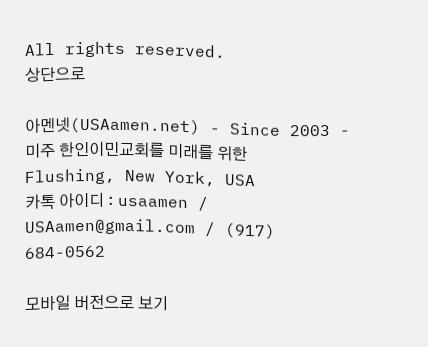All rights reserved.
상단으로

아멘넷(USAamen.net) - Since 2003 - 미주 한인이민교회를 미래를 위한
Flushing, New York, USA
카톡 아이디 : usaamen / USAamen@gmail.com / (917) 684-0562

모바일 버전으로 보기